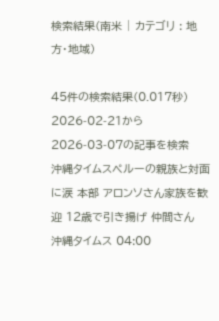検索結果(南米 | カテゴリ : 地方・地域)

45件の検索結果(0.017秒) 2026-02-21から2026-03-07の記事を検索
沖縄タイムスペルーの親族と対面に涙 本部 アロンソさん家族を歓迎 12歳で引き揚げ 仲間さん
沖縄タイムス 04:00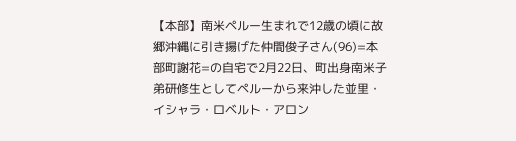【本部】南米ペルー生まれで12歳の頃に故郷沖縄に引き揚げた仲間俊子さん(96)=本部町謝花=の自宅で2月22日、町出身南米子弟研修生としてペルーから来沖した並里・イシャラ・ロベルト・アロン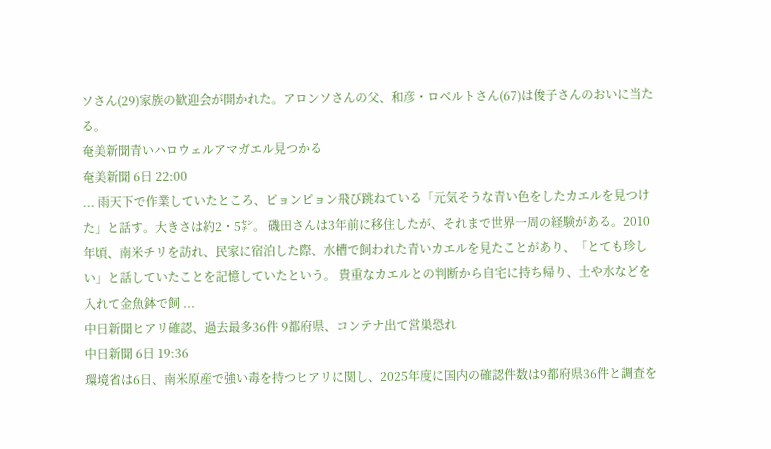ソさん(29)家族の歓迎会が開かれた。アロンソさんの父、和彦・ロベルトさん(67)は俊子さんのおいに当たる。
奄美新聞青いハロウェルアマガエル見つかる
奄美新聞 6日 22:00
... 雨天下で作業していたところ、ピョンピョン飛び跳ねている「元気そうな青い色をしたカエルを見つけた」と話す。大きさは約2・5㌢。 磯田さんは3年前に移住したが、それまで世界一周の経験がある。2010年頃、南米チリを訪れ、民家に宿泊した際、水槽で飼われた青いカエルを見たことがあり、「とても珍しい」と話していたことを記憶していたという。 貴重なカエルとの判断から自宅に持ち帰り、土や水などを入れて金魚鉢で飼 ...
中日新聞ヒアリ確認、過去最多36件 9都府県、コンテナ出て営巣恐れ
中日新聞 6日 19:36
環境省は6日、南米原産で強い毒を持つヒアリに関し、2025年度に国内の確認件数は9都府県36件と調査を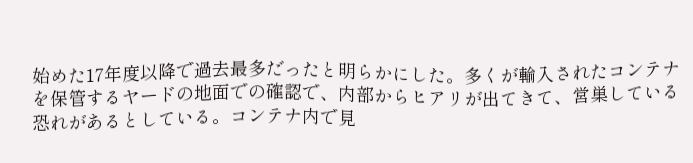始めた17年度以降で過去最多だったと明らかにした。多くが輸入されたコンテナを保管するヤードの地面での確認で、内部からヒアリが出てきて、営巣している恐れがあるとしている。コンテナ内で見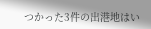つかった3件の出港地はい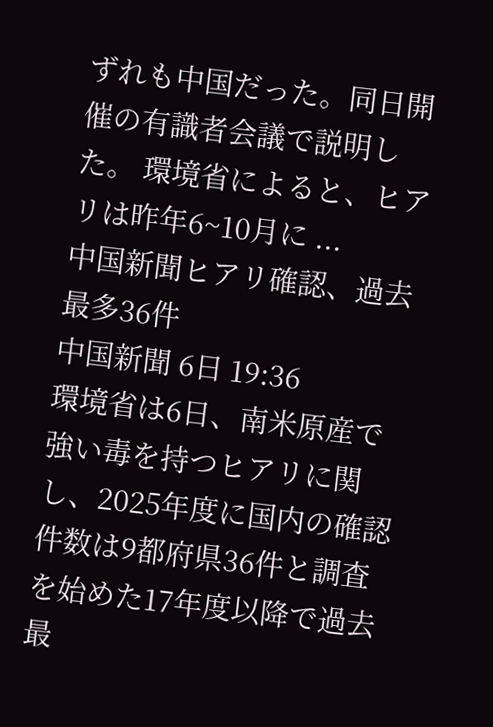ずれも中国だった。同日開催の有識者会議で説明した。 環境省によると、ヒアリは昨年6~10月に ...
中国新聞ヒアリ確認、過去最多36件
中国新聞 6日 19:36
環境省は6日、南米原産で強い毒を持つヒアリに関し、2025年度に国内の確認件数は9都府県36件と調査を始めた17年度以降で過去最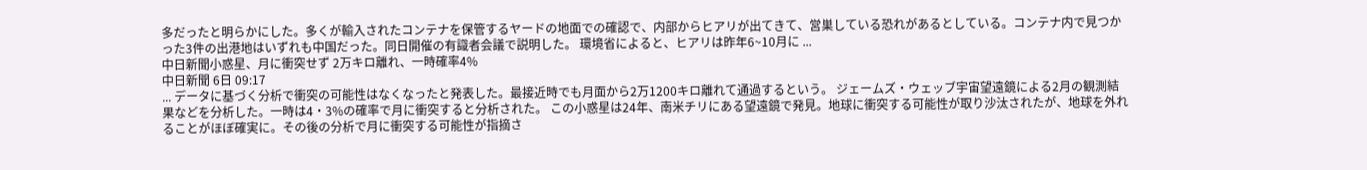多だったと明らかにした。多くが輸入されたコンテナを保管するヤードの地面での確認で、内部からヒアリが出てきて、営巣している恐れがあるとしている。コンテナ内で見つかった3件の出港地はいずれも中国だった。同日開催の有識者会議で説明した。 環境省によると、ヒアリは昨年6~10月に ...
中日新聞小惑星、月に衝突せず 2万キロ離れ、一時確率4%
中日新聞 6日 09:17
... データに基づく分析で衝突の可能性はなくなったと発表した。最接近時でも月面から2万1200キロ離れて通過するという。 ジェームズ・ウェッブ宇宙望遠鏡による2月の観測結果などを分析した。一時は4・3%の確率で月に衝突すると分析された。 この小惑星は24年、南米チリにある望遠鏡で発見。地球に衝突する可能性が取り沙汰されたが、地球を外れることがほぼ確実に。その後の分析で月に衝突する可能性が指摘さ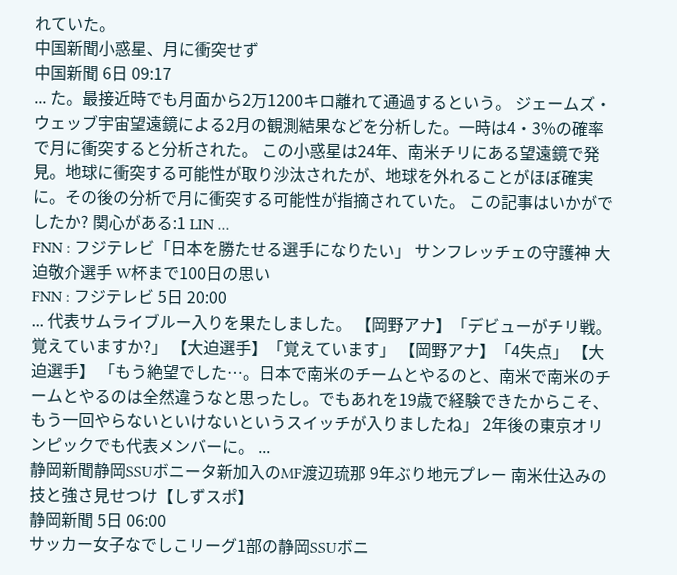れていた。
中国新聞小惑星、月に衝突せず
中国新聞 6日 09:17
... た。最接近時でも月面から2万1200キロ離れて通過するという。 ジェームズ・ウェッブ宇宙望遠鏡による2月の観測結果などを分析した。一時は4・3%の確率で月に衝突すると分析された。 この小惑星は24年、南米チリにある望遠鏡で発見。地球に衝突する可能性が取り沙汰されたが、地球を外れることがほぼ確実に。その後の分析で月に衝突する可能性が指摘されていた。 この記事はいかがでしたか? 関心がある:1 LIN ...
FNN : フジテレビ「日本を勝たせる選手になりたい」 サンフレッチェの守護神 大迫敬介選手 W杯まで100日の思い
FNN : フジテレビ 5日 20:00
... 代表サムライブルー入りを果たしました。 【岡野アナ】「デビューがチリ戦。覚えていますか?」 【大迫選手】「覚えています」 【岡野アナ】「4失点」 【大迫選手】 「もう絶望でした…。日本で南米のチームとやるのと、南米で南米のチームとやるのは全然違うなと思ったし。でもあれを19歳で経験できたからこそ、もう一回やらないといけないというスイッチが入りましたね」 2年後の東京オリンピックでも代表メンバーに。 ...
静岡新聞静岡SSUボニータ新加入のMF渡辺琉那 9年ぶり地元プレー 南米仕込みの技と強さ見せつけ【しずスポ】
静岡新聞 5日 06:00
サッカー女子なでしこリーグ1部の静岡SSUボニ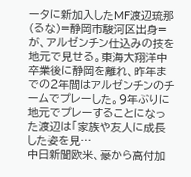ータに新加入したMF渡辺琉那(るな)=静岡市駿河区出身=が、アルゼンチン仕込みの技を地元で見せる。東海大翔洋中卒業後に静岡を離れ、昨年までの2年間はアルゼンチンのチームでプレーした。9年ぶりに地元でプレーすることになった渡辺は「家族や友人に成長した姿を見…
中日新聞欧米、豪から高付加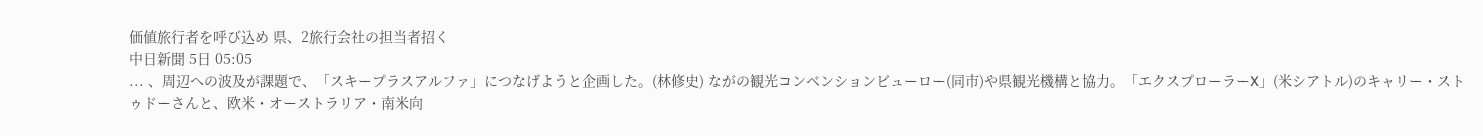価値旅行者を呼び込め 県、2旅行会社の担当者招く
中日新聞 5日 05:05
... 、周辺への波及が課題で、「スキープラスアルファ」につなげようと企画した。(林修史) ながの観光コンベンションビューロー(同市)や県観光機構と協力。「エクスプローラーX」(米シアトル)のキャリー・ストゥドーさんと、欧米・オーストラリア・南米向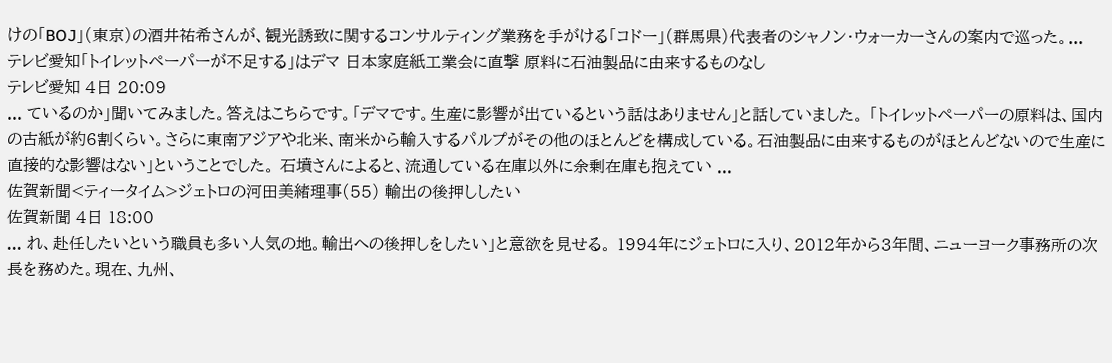けの「BOJ」(東京)の酒井祐希さんが、観光誘致に関するコンサルティング業務を手がける「コドー」(群馬県)代表者のシャノン・ウォーカーさんの案内で巡った。...
テレビ愛知「トイレットペーパーが不足する」はデマ 日本家庭紙工業会に直撃 原料に石油製品に由来するものなし
テレビ愛知 4日 20:09
... ているのか」聞いてみました。答えはこちらです。「デマです。生産に影響が出ているという話はありません」と話していました。 「トイレットペーパーの原料は、国内の古紙が約6割くらい。さらに東南アジアや北米、南米から輸入するパルプがその他のほとんどを構成している。石油製品に由来するものがほとんどないので生産に直接的な影響はない」ということでした。 石墳さんによると、流通している在庫以外に余剰在庫も抱えてい ...
佐賀新聞<ティータイム>ジェトロの河田美緒理事(55) 輸出の後押ししたい
佐賀新聞 4日 18:00
... れ、赴任したいという職員も多い人気の地。輸出への後押しをしたい」と意欲を見せる。 1994年にジェトロに入り、2012年から3年間、ニューヨーク事務所の次長を務めた。現在、九州、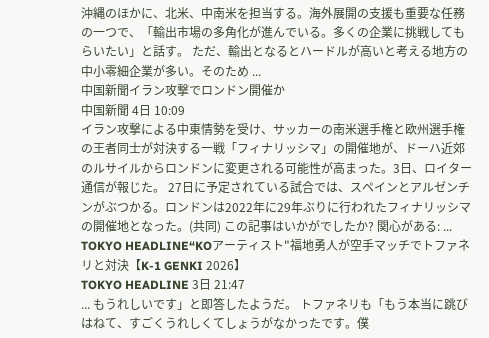沖縄のほかに、北米、中南米を担当する。海外展開の支援も重要な任務の一つで、「輸出市場の多角化が進んでいる。多くの企業に挑戦してもらいたい」と話す。 ただ、輸出となるとハードルが高いと考える地方の中小零細企業が多い。そのため ...
中国新聞イラン攻撃でロンドン開催か
中国新聞 4日 10:09
イラン攻撃による中東情勢を受け、サッカーの南米選手権と欧州選手権の王者同士が対決する一戦「フィナリッシマ」の開催地が、ドーハ近郊のルサイルからロンドンに変更される可能性が高まった。3日、ロイター通信が報じた。 27日に予定されている試合では、スペインとアルゼンチンがぶつかる。ロンドンは2022年に29年ぶりに行われたフィナリッシマの開催地となった。(共同) この記事はいかがでしたか? 関心がある: ...
TOKYO HEADLINE“KOアーティスト"福地勇人が空手マッチでトファネリと対決【K-1 GENKI 2026】
TOKYO HEADLINE 3日 21:47
... もうれしいです」と即答したようだ。 トファネリも「もう本当に跳びはねて、すごくうれしくてしょうがなかったです。僕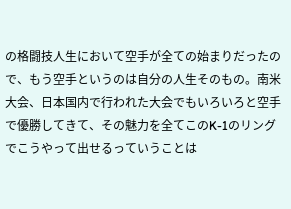の格闘技人生において空手が全ての始まりだったので、もう空手というのは自分の人生そのもの。南米大会、日本国内で行われた大会でもいろいろと空手で優勝してきて、その魅力を全てこのK-1のリングでこうやって出せるっていうことは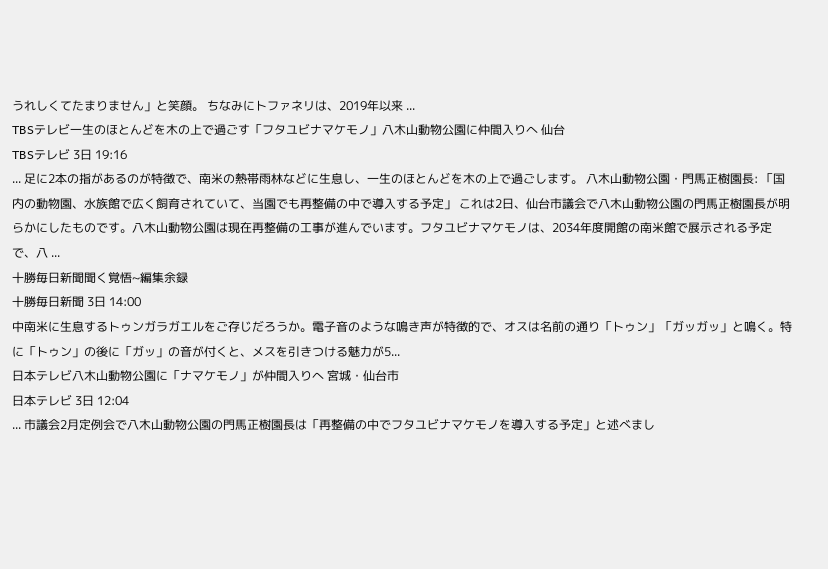うれしくてたまりません」と笑顔。 ちなみにトファネリは、2019年以来 ...
TBSテレビ一生のほとんどを木の上で過ごす「フタユビナマケモノ」八木山動物公園に仲間入りへ 仙台
TBSテレビ 3日 19:16
... 足に2本の指があるのが特徴で、南米の熱帯雨林などに生息し、一生のほとんどを木の上で過ごします。 八木山動物公園・門馬正樹園長: 「国内の動物園、水族館で広く飼育されていて、当園でも再整備の中で導入する予定」 これは2日、仙台市議会で八木山動物公園の門馬正樹園長が明らかにしたものです。八木山動物公園は現在再整備の工事が進んでいます。フタユビナマケモノは、2034年度開館の南米館で展示される予定で、八 ...
十勝毎日新聞聞く覚悟~編集余録
十勝毎日新聞 3日 14:00
中南米に生息するトゥンガラガエルをご存じだろうか。電子音のような鳴き声が特徴的で、オスは名前の通り「トゥン」「ガッガッ」と鳴く。特に「トゥン」の後に「ガッ」の音が付くと、メスを引きつける魅力が5...
日本テレビ八木山動物公園に「ナマケモノ」が仲間入りへ 宮城・仙台市
日本テレビ 3日 12:04
... 市議会2月定例会で八木山動物公園の門馬正樹園長は「再整備の中でフタユビナマケモノを導入する予定」と述べまし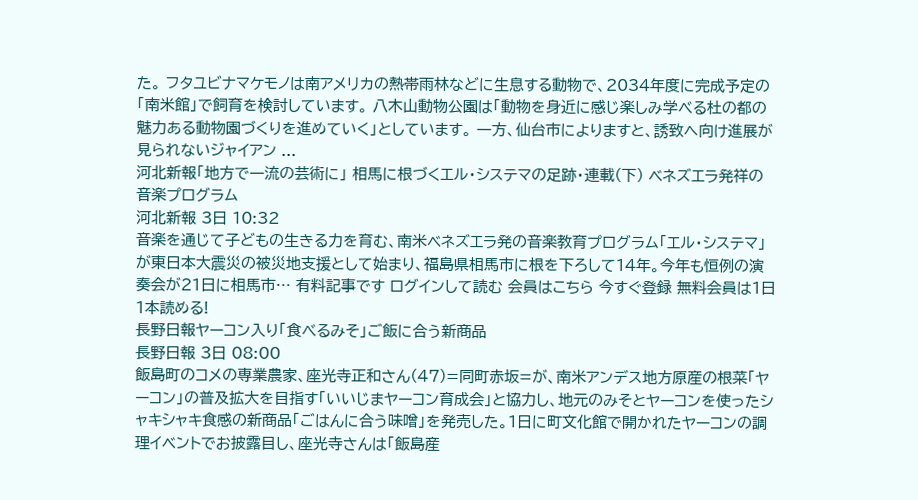た。 フタユビナマケモノは南アメリカの熱帯雨林などに生息する動物で、2034年度に完成予定の「南米館」で飼育を検討しています。 八木山動物公園は「動物を身近に感じ楽しみ学べる杜の都の魅力ある動物園づくりを進めていく」としています。 一方、仙台市によりますと、誘致へ向け進展が見られないジャイアン ...
河北新報「地方で一流の芸術に」 相馬に根づくエル・システマの足跡・連載(下) ベネズエラ発祥の音楽プログラム
河北新報 3日 10:32
音楽を通じて子どもの生きる力を育む、南米ベネズエラ発の音楽教育プログラム「エル・システマ」が東日本大震災の被災地支援として始まり、福島県相馬市に根を下ろして14年。今年も恒例の演奏会が21日に相馬市… 有料記事です ログインして読む 会員はこちら 今すぐ登録 無料会員は1日1本読める!
長野日報ヤーコン入り「食べるみそ」ご飯に合う新商品
長野日報 3日 08:00
飯島町のコメの専業農家、座光寺正和さん(47)=同町赤坂=が、南米アンデス地方原産の根菜「ヤーコン」の普及拡大を目指す「いいじまヤーコン育成会」と協力し、地元のみそとヤーコンを使ったシャキシャキ食感の新商品「ごはんに合う味噌」を発売した。1日に町文化館で開かれたヤーコンの調理イベントでお披露目し、座光寺さんは「飯島産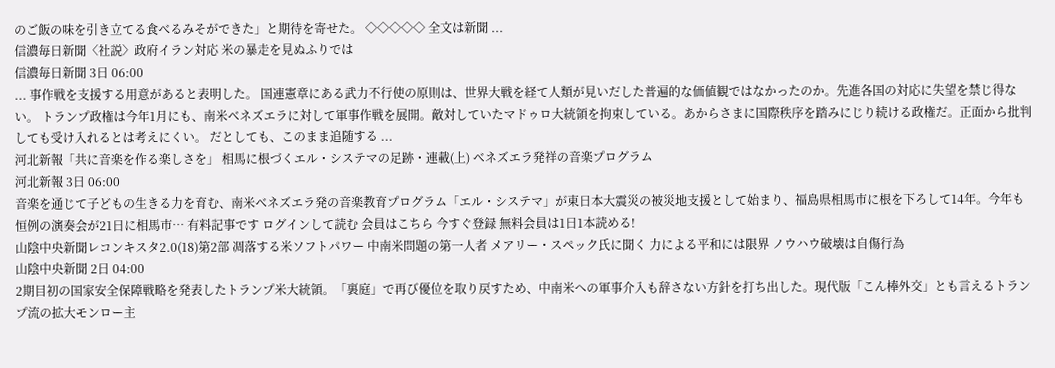のご飯の味を引き立てる食べるみそができた」と期待を寄せた。 ◇◇◇◇◇ 全文は新聞 ...
信濃毎日新聞〈社説〉政府イラン対応 米の暴走を見ぬふりでは
信濃毎日新聞 3日 06:00
... 事作戦を支援する用意があると表明した。 国連憲章にある武力不行使の原則は、世界大戦を経て人類が見いだした普遍的な価値観ではなかったのか。先進各国の対応に失望を禁じ得ない。 トランプ政権は今年1月にも、南米ベネズエラに対して軍事作戦を展開。敵対していたマドゥロ大統領を拘束している。あからさまに国際秩序を踏みにじり続ける政権だ。正面から批判しても受け入れるとは考えにくい。 だとしても、このまま追随する ...
河北新報「共に音楽を作る楽しさを」 相馬に根づくエル・システマの足跡・連載(上) ベネズエラ発祥の音楽プログラム
河北新報 3日 06:00
音楽を通じて子どもの生きる力を育む、南米ベネズエラ発の音楽教育プログラム「エル・システマ」が東日本大震災の被災地支援として始まり、福島県相馬市に根を下ろして14年。今年も恒例の演奏会が21日に相馬市… 有料記事です ログインして読む 会員はこちら 今すぐ登録 無料会員は1日1本読める!
山陰中央新聞レコンキスタ2.0(18)第2部 凋落する米ソフトパワー 中南米問題の第一人者 メアリー・スペック氏に聞く 力による平和には限界 ノウハウ破壊は自傷行為
山陰中央新聞 2日 04:00
2期目初の国家安全保障戦略を発表したトランプ米大統領。「裏庭」で再び優位を取り戻すため、中南米への軍事介入も辞さない方針を打ち出した。現代版「こん棒外交」とも言えるトランプ流の拡大モンロー主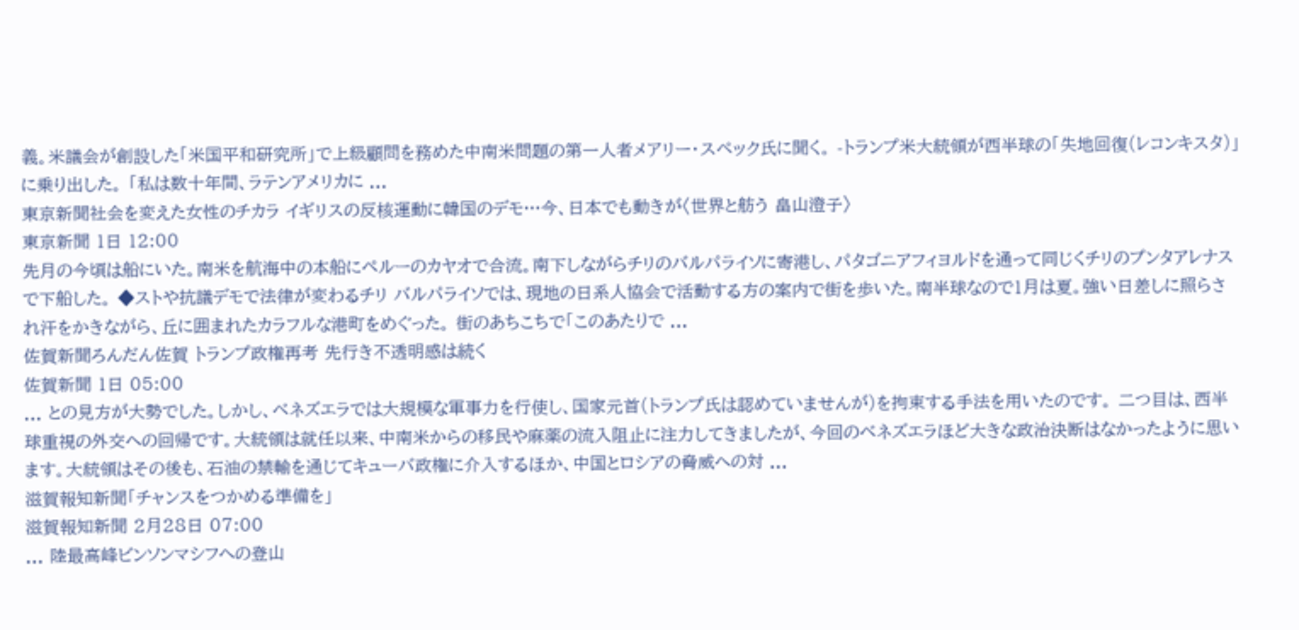義。米議会が創設した「米国平和研究所」で上級顧問を務めた中南米問題の第一人者メアリー・スペック氏に聞く。 -トランプ米大統領が西半球の「失地回復(レコンキスタ)」に乗り出した。 「私は数十年間、ラテンアメリカに ...
東京新聞社会を変えた女性のチカラ イギリスの反核運動に韓国のデモ…今、日本でも動きが〈世界と舫う 畠山澄子〉
東京新聞 1日 12:00
先月の今頃は船にいた。南米を航海中の本船にペルーのカヤオで合流。南下しながらチリのバルパライソに寄港し、パタゴニアフィヨルドを通って同じくチリのプンタアレナスで下船した。 ◆ストや抗議デモで法律が変わるチリ バルパライソでは、現地の日系人協会で活動する方の案内で街を歩いた。南半球なので1月は夏。強い日差しに照らされ汗をかきながら、丘に囲まれたカラフルな港町をめぐった。 街のあちこちで「このあたりで ...
佐賀新聞ろんだん佐賀 トランプ政権再考 先行き不透明感は続く
佐賀新聞 1日 05:00
... との見方が大勢でした。しかし、ベネズエラでは大規模な軍事力を行使し、国家元首(トランプ氏は認めていませんが)を拘束する手法を用いたのです。 二つ目は、西半球重視の外交への回帰です。大統領は就任以来、中南米からの移民や麻薬の流入阻止に注力してきましたが、今回のベネズエラほど大きな政治決断はなかったように思います。大統領はその後も、石油の禁輸を通じてキューバ政権に介入するほか、中国とロシアの脅威への対 ...
滋賀報知新聞「チャンスをつかめる準備を」
滋賀報知新聞 2月28日 07:00
... 陸最高峰ビンソンマシフへの登山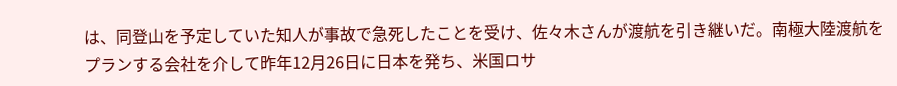は、同登山を予定していた知人が事故で急死したことを受け、佐々木さんが渡航を引き継いだ。南極大陸渡航をプランする会社を介して昨年12月26日に日本を発ち、米国ロサ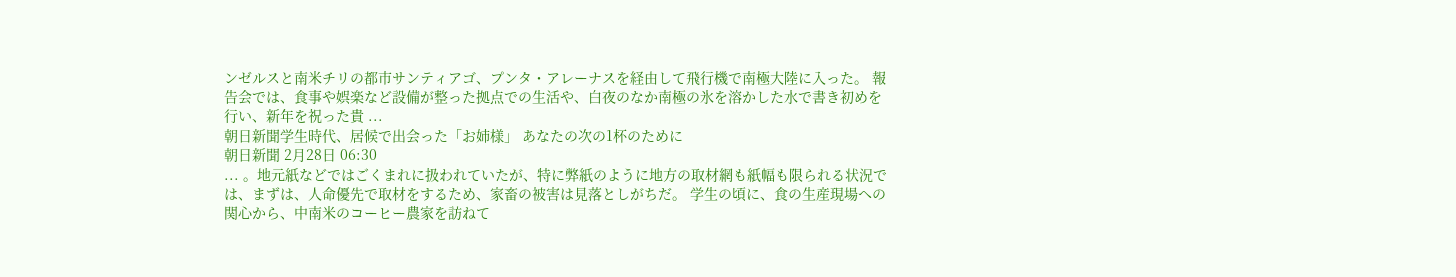ンゼルスと南米チリの都市サンティアゴ、プンタ・アレーナスを経由して飛行機で南極大陸に入った。 報告会では、食事や娯楽など設備が整った拠点での生活や、白夜のなか南極の氷を溶かした水で書き初めを行い、新年を祝った貴 ...
朝日新聞学生時代、居候で出会った「お姉様」 あなたの次の1杯のために
朝日新聞 2月28日 06:30
... 。地元紙などではごくまれに扱われていたが、特に弊紙のように地方の取材網も紙幅も限られる状況では、まずは、人命優先で取材をするため、家畜の被害は見落としがちだ。 学生の頃に、食の生産現場への関心から、中南米のコーヒー農家を訪ねて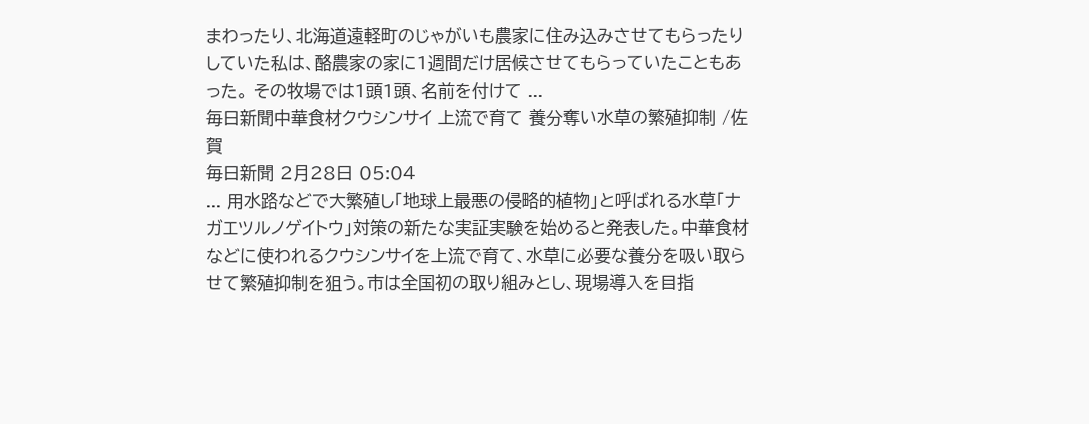まわったり、北海道遠軽町のじゃがいも農家に住み込みさせてもらったりしていた私は、酪農家の家に1週間だけ居候させてもらっていたこともあった。 その牧場では1頭1頭、名前を付けて ...
毎日新聞中華食材クウシンサイ 上流で育て 養分奪い水草の繁殖抑制 /佐賀
毎日新聞 2月28日 05:04
... 用水路などで大繁殖し「地球上最悪の侵略的植物」と呼ばれる水草「ナガエツルノゲイトウ」対策の新たな実証実験を始めると発表した。中華食材などに使われるクウシンサイを上流で育て、水草に必要な養分を吸い取らせて繁殖抑制を狙う。市は全国初の取り組みとし、現場導入を目指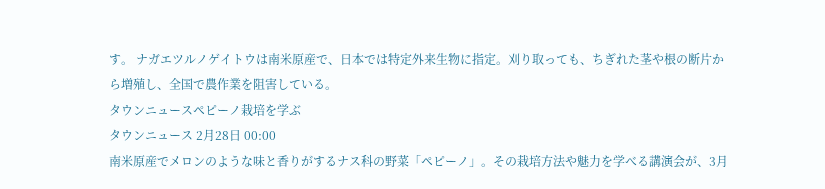す。 ナガエツルノゲイトウは南米原産で、日本では特定外来生物に指定。刈り取っても、ちぎれた茎や根の断片から増殖し、全国で農作業を阻害している。
タウンニュースペピーノ栽培を学ぶ
タウンニュース 2月28日 00:00
南米原産でメロンのような味と香りがするナス科の野菜「ペピーノ」。その栽培方法や魅力を学べる講演会が、3月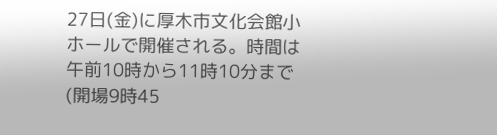27日(金)に厚木市文化会館小ホールで開催される。時間は午前10時から11時10分まで(開場9時45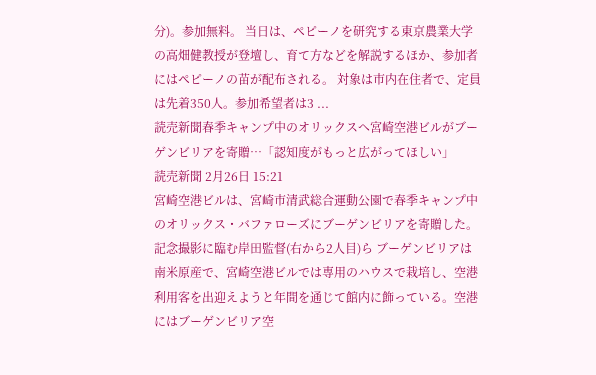分)。参加無料。 当日は、ペピーノを研究する東京農業大学の高畑健教授が登壇し、育て方などを解説するほか、参加者にはペピーノの苗が配布される。 対象は市内在住者で、定員は先着350人。参加希望者は3 ...
読売新聞春季キャンプ中のオリックスへ宮崎空港ビルがブーゲンビリアを寄贈…「認知度がもっと広がってほしい」
読売新聞 2月26日 15:21
宮崎空港ビルは、宮崎市清武総合運動公園で春季キャンプ中のオリックス・バファローズにブーゲンビリアを寄贈した。 記念撮影に臨む岸田監督(右から2人目)ら ブーゲンビリアは南米原産で、宮崎空港ビルでは専用のハウスで栽培し、空港利用客を出迎えようと年間を通じて館内に飾っている。空港にはブーゲンビリア空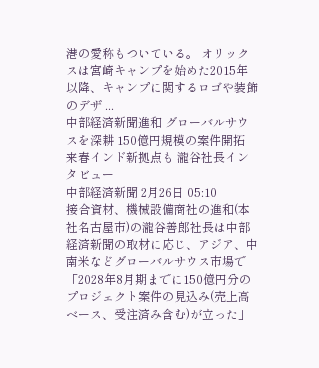港の愛称もついている。 オリックスは宮崎キャンプを始めた2015年以降、キャンプに関するロゴや装飾のデザ ...
中部経済新聞進和 グローバルサウスを深耕 150億円規模の案件開拓 来春インド新拠点も 瀧谷社長インタビュー
中部経済新聞 2月26日 05:10
接合資材、機械設備商社の進和(本社名古屋市)の瀧谷善郎社長は中部経済新聞の取材に応じ、アジア、中南米などグローバルサウス市場で「2028年8月期までに150億円分のプロジェクト案件の見込み(売上高ベース、受注済み含む)が立った」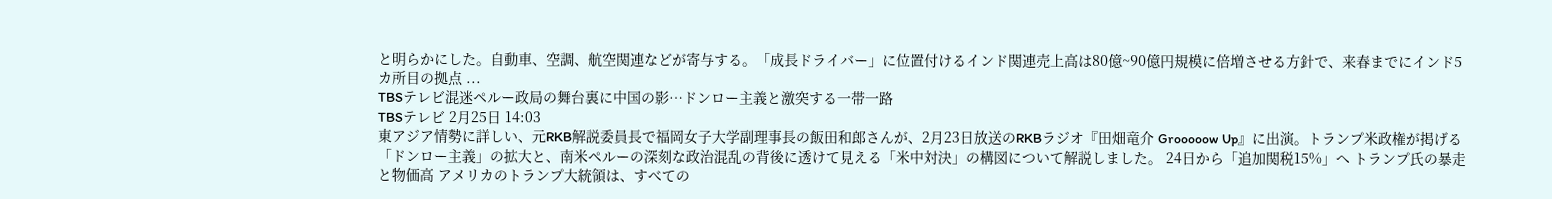と明らかにした。自動車、空調、航空関連などが寄与する。「成長ドライバー」に位置付けるインド関連売上高は80億~90億円規模に倍増させる方針で、来春までにインド5カ所目の拠点 ...
TBSテレビ混迷ペルー政局の舞台裏に中国の影…ドンロー主義と激突する一帯一路
TBSテレビ 2月25日 14:03
東アジア情勢に詳しい、元RKB解説委員長で福岡女子大学副理事長の飯田和郎さんが、2月23日放送のRKBラジオ『田畑竜介 Grooooow Up』に出演。トランプ米政権が掲げる「ドンロー主義」の拡大と、南米ペルーの深刻な政治混乱の背後に透けて見える「米中対決」の構図について解説しました。 24日から「追加関税15%」へ トランプ氏の暴走と物価高 アメリカのトランプ大統領は、すべての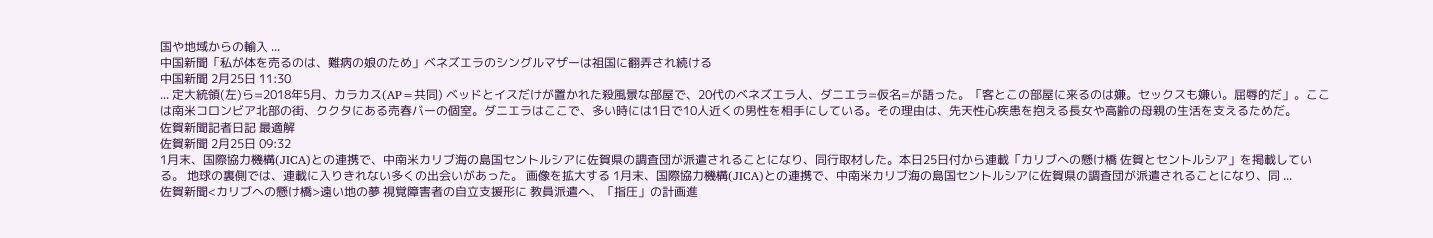国や地域からの輸入 ...
中国新聞「私が体を売るのは、難病の娘のため」ベネズエラのシングルマザーは祖国に翻弄され続ける
中国新聞 2月25日 11:30
... 定大統領(左)ら=2018年5月、カラカス(AP=共同) ベッドとイスだけが置かれた殺風景な部屋で、20代のベネズエラ人、ダニエラ=仮名=が語った。「客とこの部屋に来るのは嫌。セックスも嫌い。屈辱的だ」。ここは南米コロンビア北部の街、ククタにある売春バーの個室。ダニエラはここで、多い時には1日で10人近くの男性を相手にしている。その理由は、先天性心疾患を抱える長女や高齢の母親の生活を支えるためだ。
佐賀新聞記者日記 最適解
佐賀新聞 2月25日 09:32
1月末、国際協力機構(JICA)との連携で、中南米カリブ海の島国セントルシアに佐賀県の調査団が派遣されることになり、同行取材した。本日25日付から連載「カリブへの懸け橋 佐賀とセントルシア」を掲載している。 地球の裏側では、連載に入りきれない多くの出会いがあった。 画像を拡大する 1月末、国際協力機構(JICA)との連携で、中南米カリブ海の島国セントルシアに佐賀県の調査団が派遣されることになり、同 ...
佐賀新聞<カリブへの懸け橋>遠い地の夢 視覚障害者の自立支援形に 教員派遣へ、「指圧」の計画進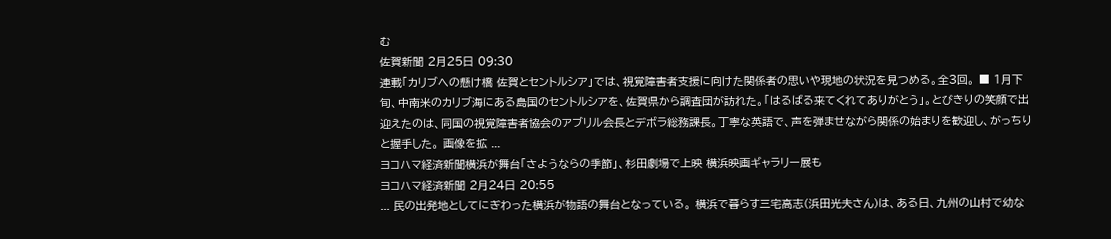む
佐賀新聞 2月25日 09:30
連載「カリブへの懸け橋 佐賀とセントルシア」では、視覚障害者支援に向けた関係者の思いや現地の状況を見つめる。全3回。 ■ 1月下旬、中南米のカリブ海にある島国のセントルシアを、佐賀県から調査団が訪れた。「はるばる来てくれてありがとう」。とびきりの笑顔で出迎えたのは、同国の視覚障害者協会のアブリル会長とデボラ総務課長。丁寧な英語で、声を弾ませながら関係の始まりを歓迎し、がっちりと握手した。 画像を拡 ...
ヨコハマ経済新聞横浜が舞台「さようならの季節」、杉田劇場で上映 横浜映画ギャラリー展も
ヨコハマ経済新聞 2月24日 20:55
... 民の出発地としてにぎわった横浜が物語の舞台となっている。 横浜で暮らす三宅高志(浜田光夫さん)は、ある日、九州の山村で幼な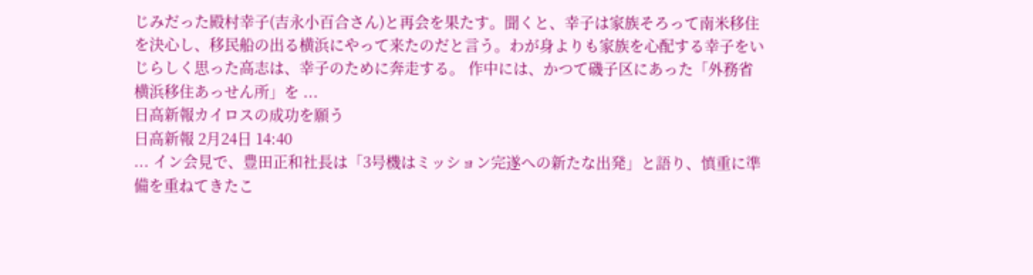じみだった殿村幸子(吉永小百合さん)と再会を果たす。聞くと、幸子は家族そろって南米移住を決心し、移民船の出る横浜にやって来たのだと言う。わが身よりも家族を心配する幸子をいじらしく思った高志は、幸子のために奔走する。 作中には、かつて磯子区にあった「外務省 横浜移住あっせん所」を ...
日高新報カイロスの成功を願う
日高新報 2月24日 14:40
... イン会見で、豊田正和社長は「3号機はミッション完遂への新たな出発」と語り、慎重に準備を重ねてきたこ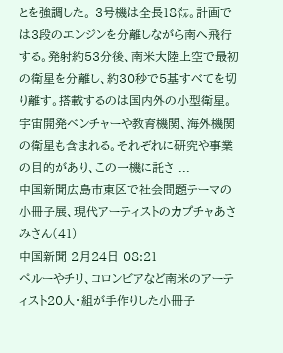とを強調した。 3号機は全長18㍍。計画では3段のエンジンを分離しながら南へ飛行する。発射約53分後、南米大陸上空で最初の衛星を分離し、約30秒で5基すべてを切り離す。搭載するのは国内外の小型衛星。宇宙開発ベンチャーや教育機関、海外機関の衛星も含まれる。それぞれに研究や事業の目的があり、この一機に託さ ...
中国新聞広島市東区で社会問題テーマの小冊子展、現代アーティストのカプチャあさみさん(41)
中国新聞 2月24日 08:21
ペルーやチリ、コロンビアなど南米のアーティスト20人・組が手作りした小冊子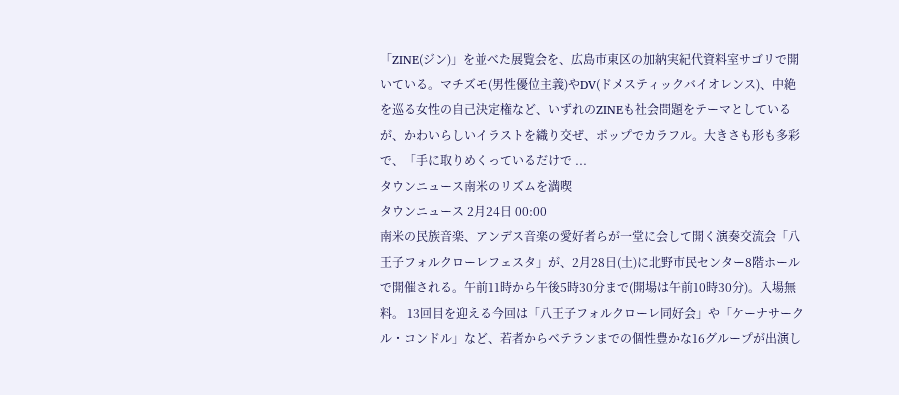「ZINE(ジン)」を並べた展覧会を、広島市東区の加納実紀代資料室サゴリで開いている。マチズモ(男性優位主義)やDV(ドメスティックバイオレンス)、中絶を巡る女性の自己決定権など、いずれのZINEも社会問題をテーマとしているが、かわいらしいイラストを織り交ぜ、ポップでカラフル。大きさも形も多彩で、「手に取りめくっているだけで ...
タウンニュース南米のリズムを満喫
タウンニュース 2月24日 00:00
南米の民族音楽、アンデス音楽の愛好者らが一堂に会して開く演奏交流会「八王子フォルクローレフェスタ」が、2月28日(土)に北野市民センター8階ホールで開催される。午前11時から午後5時30分まで(開場は午前10時30分)。入場無料。 13回目を迎える今回は「八王子フォルクローレ同好会」や「ケーナサークル・コンドル」など、若者からベテランまでの個性豊かな16グループが出演し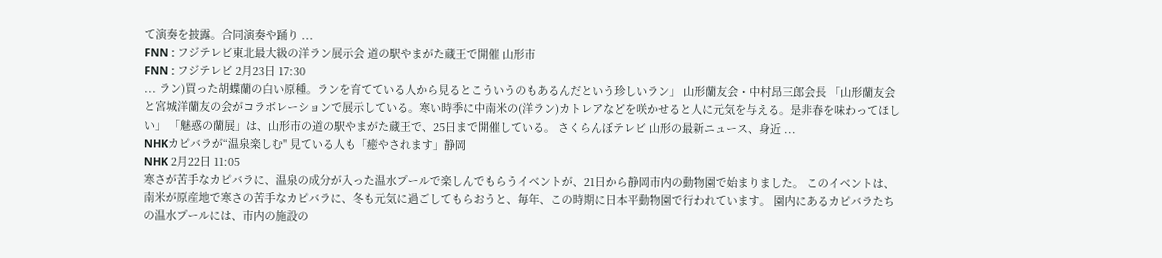て演奏を披露。合同演奏や踊り ...
FNN : フジテレビ東北最大級の洋ラン展示会 道の駅やまがた蔵王で開催 山形市
FNN : フジテレビ 2月23日 17:30
... ラン)買った胡蝶蘭の白い原種。ランを育てている人から見るとこういうのもあるんだという珍しいラン」 山形蘭友会・中村昂三郎会長 「山形蘭友会と宮城洋蘭友の会がコラボレーションで展示している。寒い時季に中南米の(洋ラン)カトレアなどを咲かせると人に元気を与える。是非春を味わってほしい」 「魅惑の蘭展」は、山形市の道の駅やまがた蔵王で、25日まで開催している。 さくらんぼテレビ 山形の最新ニュース、身近 ...
NHKカピバラが“温泉楽しむ" 見ている人も「癒やされます」静岡
NHK 2月22日 11:05
寒さが苦手なカピバラに、温泉の成分が入った温水プールで楽しんでもらうイベントが、21日から静岡市内の動物園で始まりました。 このイベントは、南米が原産地で寒さの苦手なカピバラに、冬も元気に過ごしてもらおうと、毎年、この時期に日本平動物園で行われています。 園内にあるカピバラたちの温水プールには、市内の施設の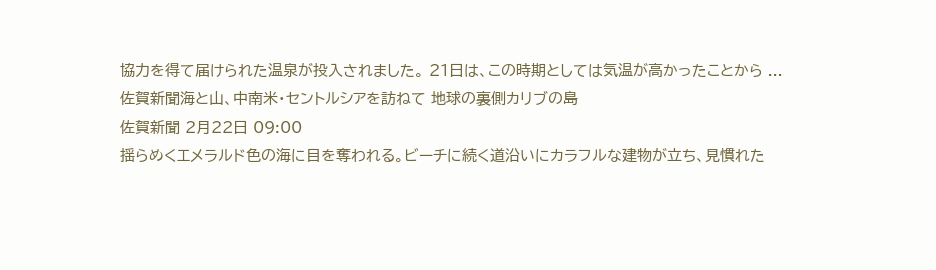協力を得て届けられた温泉が投入されました。 21日は、この時期としては気温が高かったことから ...
佐賀新聞海と山、中南米・セントルシアを訪ねて 地球の裏側カリブの島
佐賀新聞 2月22日 09:00
揺らめくエメラルド色の海に目を奪われる。ビーチに続く道沿いにカラフルな建物が立ち、見慣れた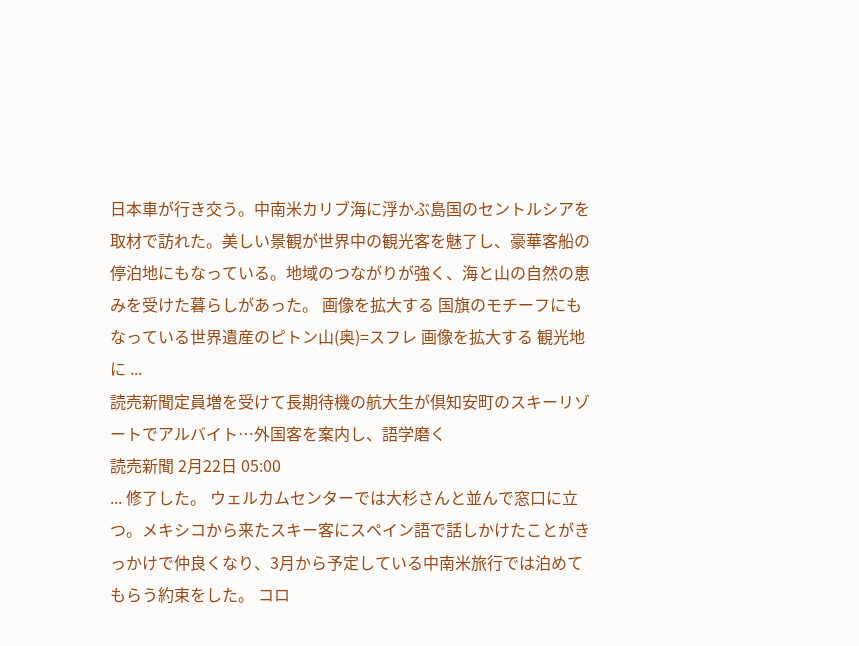日本車が行き交う。中南米カリブ海に浮かぶ島国のセントルシアを取材で訪れた。美しい景観が世界中の観光客を魅了し、豪華客船の停泊地にもなっている。地域のつながりが強く、海と山の自然の恵みを受けた暮らしがあった。 画像を拡大する 国旗のモチーフにもなっている世界遺産のピトン山(奥)=スフレ 画像を拡大する 観光地に ...
読売新聞定員増を受けて長期待機の航大生が倶知安町のスキーリゾートでアルバイト…外国客を案内し、語学磨く
読売新聞 2月22日 05:00
... 修了した。 ウェルカムセンターでは大杉さんと並んで窓口に立つ。メキシコから来たスキー客にスペイン語で話しかけたことがきっかけで仲良くなり、3月から予定している中南米旅行では泊めてもらう約束をした。 コロ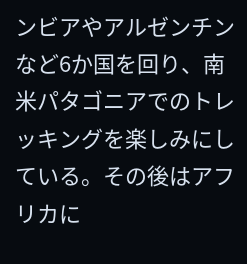ンビアやアルゼンチンなど6か国を回り、南米パタゴニアでのトレッキングを楽しみにしている。その後はアフリカに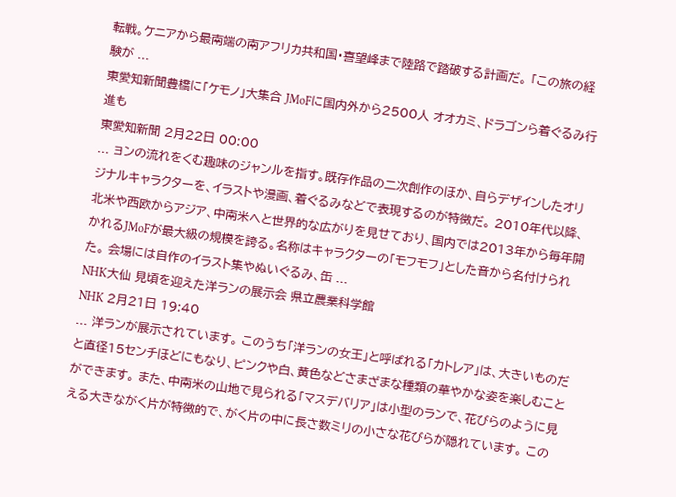転戦。ケニアから最南端の南アフリカ共和国・喜望峰まで陸路で踏破する計画だ。 「この旅の経験が ...
東愛知新聞豊橋に「ケモノ」大集合 JMoFに国内外から2500人 オオカミ、ドラゴンら着ぐるみ行進も
東愛知新聞 2月22日 00:00
... ョンの流れをくむ趣味のジャンルを指す。既存作品の二次創作のほか、自らデザインしたオリジナルキャラクターを、イラストや漫画、着ぐるみなどで表現するのが特徴だ。 2010年代以降、北米や西欧からアジア、中南米へと世界的な広がりを見せており、国内では2013年から毎年開かれるJMoFが最大級の規模を誇る。名称はキャラクターの「モフモフ」とした音から名付けられた。 会場には自作のイラスト集やぬいぐるみ、缶 ...
NHK大仙 見頃を迎えた洋ランの展示会 県立農業科学館
NHK 2月21日 19:40
... 洋ランが展示されています。 このうち「洋ランの女王」と呼ばれる「カトレア」は、大きいものだと直径15センチほどにもなり、ピンクや白、黄色などさまざまな種類の華やかな姿を楽しむことができます。 また、中南米の山地で見られる「マスデバリア」は小型のランで、花びらのように見える大きながく片が特徴的で、がく片の中に長さ数ミリの小さな花びらが隠れています。 この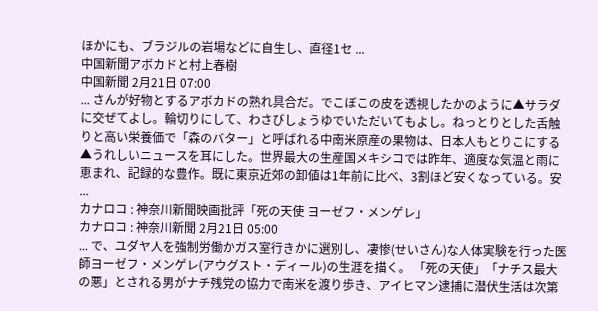ほかにも、ブラジルの岩場などに自生し、直径1セ ...
中国新聞アボカドと村上春樹
中国新聞 2月21日 07:00
... さんが好物とするアボカドの熟れ具合だ。でこぼこの皮を透視したかのように▲サラダに交ぜてよし。輪切りにして、わさびしょうゆでいただいてもよし。ねっとりとした舌触りと高い栄養価で「森のバター」と呼ばれる中南米原産の果物は、日本人もとりこにする▲うれしいニュースを耳にした。世界最大の生産国メキシコでは昨年、適度な気温と雨に恵まれ、記録的な豊作。既に東京近郊の卸値は1年前に比べ、3割ほど安くなっている。安 ...
カナロコ : 神奈川新聞映画批評「死の天使 ヨーゼフ・メンゲレ」
カナロコ : 神奈川新聞 2月21日 05:00
... で、ユダヤ人を強制労働かガス室行きかに選別し、凄惨(せいさん)な人体実験を行った医師ヨーゼフ・メンゲレ(アウグスト・ディール)の生涯を描く。 「死の天使」「ナチス最大の悪」とされる男がナチ残党の協力で南米を渡り歩き、アイヒマン逮捕に潜伏生活は次第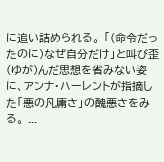に追い詰められる。 「(命令だったのに)なぜ自分だけ」と叫び歪(ゆが)んだ思想を省みない姿に、アンナ・ハーレントが指摘した「悪の凡庸さ」の醜悪さをみる。 ...